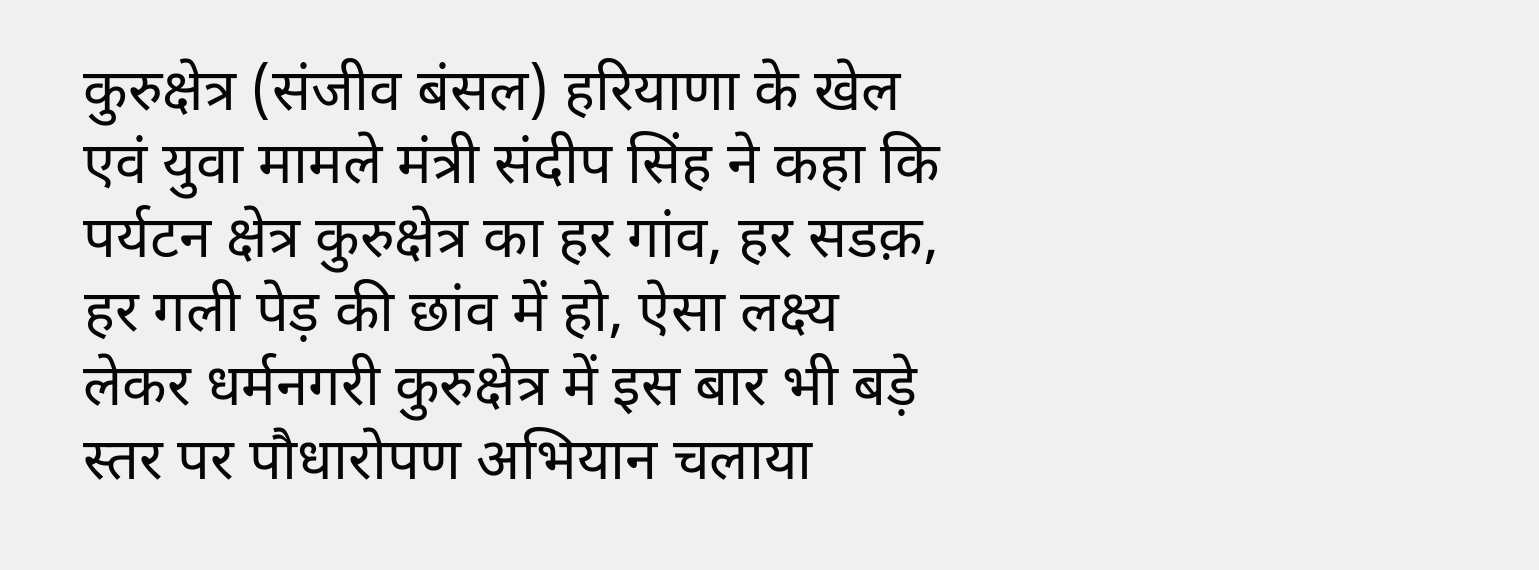कुरुक्षेत्र (संजीव बंसल) हरियाणा के खेल एवं युवा मामले मंत्री संदीप सिंह ने कहा कि पर्यटन क्षेत्र कुरुक्षेत्र का हर गांव, हर सडक़, हर गली पेड़ की छांव में हो, ऐसा लक्ष्य लेकर धर्मनगरी कुरुक्षेत्र में इस बार भी बड़े स्तर पर पौधारोपण अभियान चलाया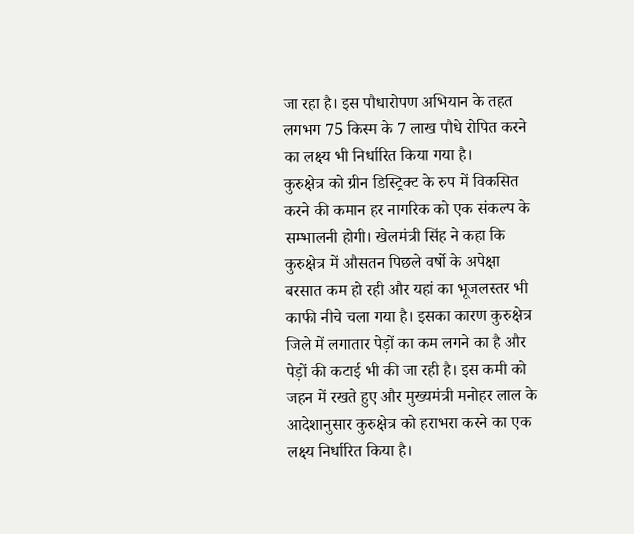जा रहा है। इस पौधारोपण अभियान के तहत लगभग 75 किस्म के 7 लाख पौधे रोपित करने का लक्ष्य भी निर्धारित किया गया है।
कुरुक्षेत्र को ग्रीन डिस्ट्रिक्ट के रुप में विकसित करने की कमान हर नागरिक को एक संकल्प के सम्भालनी होगी। खेलमंत्री सिंह ने कहा कि कुरुक्षेत्र में औसतन पिछले वर्षो के अपेक्षा बरसात कम हो रही और यहां का भूजलस्तर भी काफी नीचे चला गया है। इसका कारण कुरुक्षेत्र जिले में लगातार पेड़ों का कम लगने का है और पेड़ों की कटाई भी की जा रही है। इस कमी को जहन में रखते हुए और मुख्यमंत्री मनोहर लाल के आदेशानुसार कुरुक्षेत्र को हराभरा करने का एक लक्ष्य निर्धारित किया है।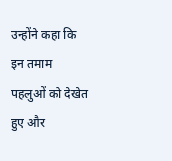उन्होंने कहा कि इन तमाम पहलुओं को देखेत हुए और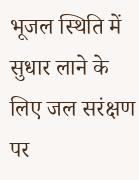भूजल स्थिति में सुधार लाने के लिए जल सरंक्षण पर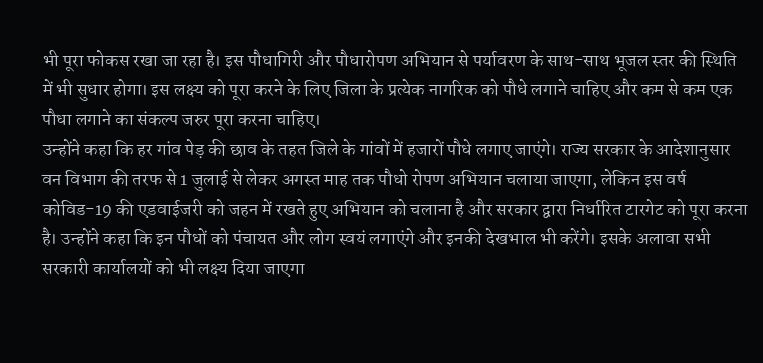भी पूरा फोकस रखा जा रहा है। इस पौधागिरी और पौधारोपण अभियान से पर्यावरण के साथ-साथ भूजल स्तर की स्थिति में भी सुधार होगा। इस लक्ष्य को पूरा करने के लिए जिला के प्रत्येक नागरिक को पौधे लगाने चाहिए और कम से कम एक पौधा लगाने का संकल्प जरुर पूरा करना चाहिए।
उन्होंने कहा कि हर गांव पेड़ की छाव के तहत जिले के गांवों में हजारों पौधे लगाए जाएंगे। राज्य सरकार के आदेशानुसार वन विभाग की तरफ से 1 जुलाई से लेकर अगस्त माह तक पौधो रोपण अभियान चलाया जाएगा, लेकिन इस वर्ष कोविड-19 की एडवाईजरी को जहन में रखते हुए अभियान को चलाना है और सरकार द्वारा निर्धारित टारगेट को पूरा करना है। उन्होंने कहा कि इन पौधों को पंचायत और लोग स्वयं लगाएंगे और इनकी देखभाल भी करेंगे। इसके अलावा सभी सरकारी कार्यालयों को भी लक्ष्य दिया जाएगा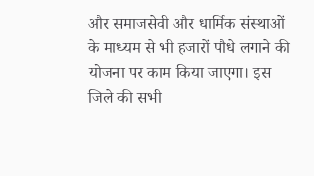और समाजसेवी और धार्मिक संस्थाओं के माध्यम से भी हजारों पौधे लगाने की योजना पर काम किया जाएगा। इस जिले की सभी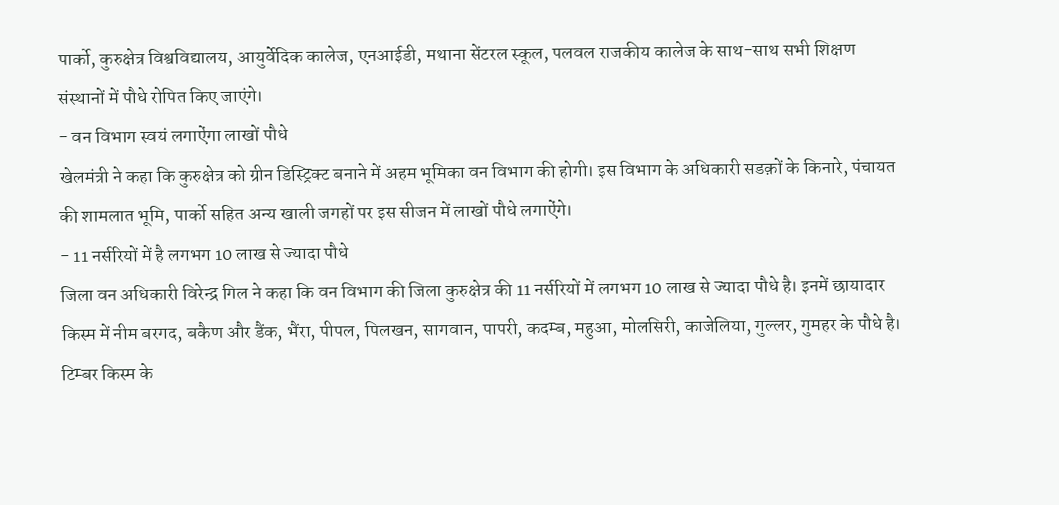पार्को, कुरुक्षेत्र विश्वविद्यालय, आयुर्वेदिक कालेज, एनआईडी, मथाना सेंटरल स्कूल, पलवल राजकीय कालेज के साथ-साथ सभी शिक्षण संस्थानों में पौधे रोपित किए जाएंगे।
- वन विभाग स्वयं लगाऐंगा लाखों पौधे
खेलमंत्री ने कहा कि कुरुक्षेत्र को ग्रीन डिस्ट्रिक्ट बनाने में अहम भूमिका वन विभाग की होगी। इस विभाग के अधिकारी सडक़ों के किनारे, पंचायत की शामलात भूमि, पार्को सहित अन्य खाली जगहों पर इस सीजन में लाखों पौधे लगाऐंगे।
- 11 नर्सरियों में है लगभग 10 लाख से ज्यादा पौधे
जिला वन अधिकारी विरेन्द्र गिल ने कहा कि वन विभाग की जिला कुरुक्षेत्र की 11 नर्सरियों में लगभग 10 लाख से ज्यादा पौधे है। इनमें छायादार किस्म में नीम बरगद, बकैण और डैंक, भैंरा, पीपल, पिलखन, सागवान, पापरी, कदम्ब, महुआ, मोलसिरी, काजेलिया, गुल्लर, गुमहर के पौधे है। टिम्बर किस्म के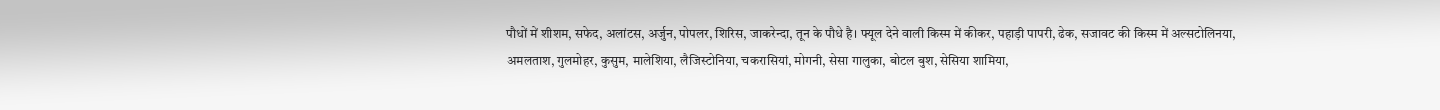पौधों में शीशम, सफेद, अलांटस, अर्जुन, पोपलर, शिरिस, जाकरेन्दा, तून के पौधे है। फ्यूल देने वाली किस्म में कीकर, पहाड़ी पापरी, ढेक, सजावट की किस्म में अल्सटोलिनया, अमलताश, गुलमोहर, कुसुम, मालेशिया, लैजिस्टोनिया, चकरासियां, मोगनी, सेसा गालुका, बोटल बुश, सेसिया शामिया,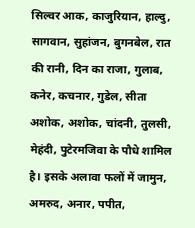सिल्वर आक, काजुरियान, हाल्दु, सागवान, सुहांजन, बुगनबेल, रात की रानी, दिन का राजा, गुलाब, कनेर, कचनार, गुडेल, सीता अशोक, अशोक, चांदनी, तुलसी, मेहंदी, पुटेरमजिवा के पौधे शामिल है। इसके अलावा फलों में जामुन, अमरुद, अनार, पपीत,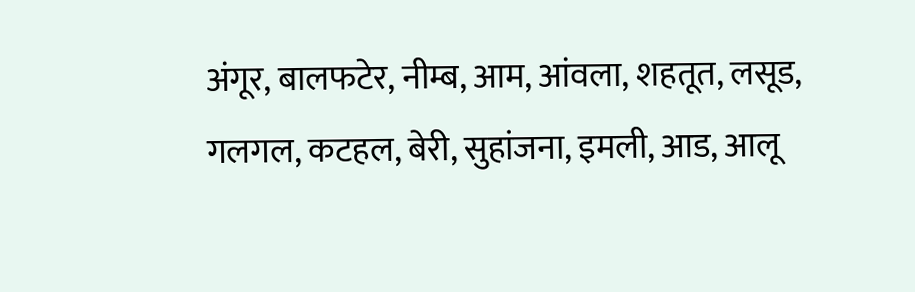अंगूर, बालफटेर, नीम्ब, आम, आंवला, शहतूत, लसूड, गलगल, कटहल, बेरी, सुहांजना, इमली, आड, आलू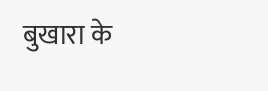बुखारा के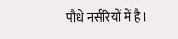पौधे नर्सरियों में है।